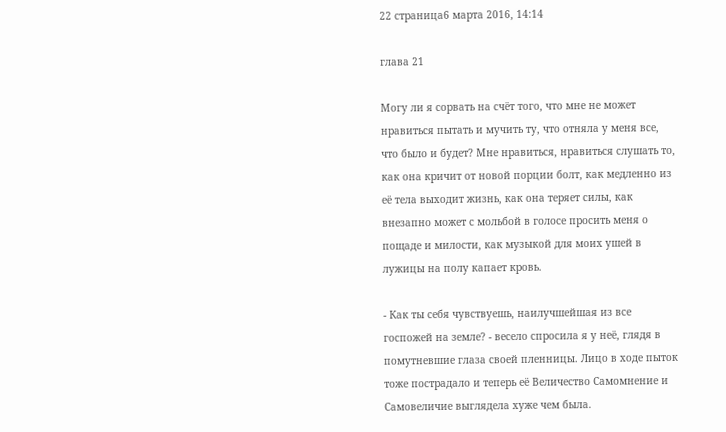22 страница6 марта 2016, 14:14

глава 21

Могу ли я сорвать на счёт того, что мне не может нравиться пытать и мучить ту, что отняла у меня все, что было и будет? Мне нравиться, нравиться слушать то, как она кричит от новой порции болт, как медленно из её тела выходит жизнь, как она теряет силы, как внезапно может с мольбой в голосе просить меня о пощаде и милости, как музыкой для моих ушей в лужицы на полу капает кровь.

- Как ты себя чувствуешь, наилучшейшая из все госпожей на земле? - весело спросила я у неё, глядя в помутневшие глаза своей пленницы. Лицо в ходе пыток тоже пострадало и теперь её Величество Самомнение и Самовеличие выглядела хуже чем была.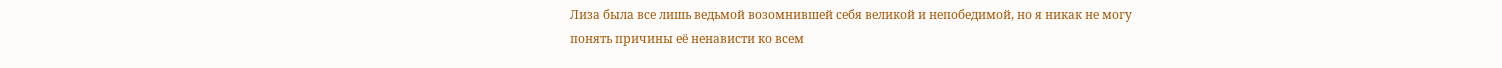Лиза была все лишь ведьмой возомнившей себя великой и непобедимой, но я никак не могу понять причины её ненависти ко всем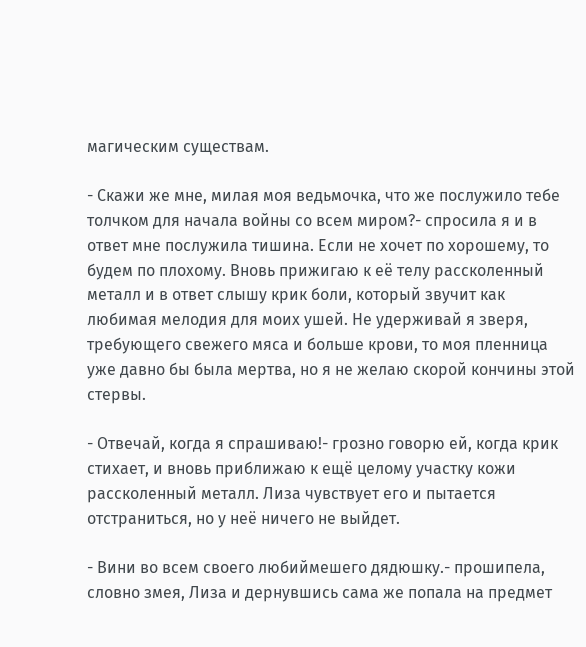магическим существам.

- Скажи же мне, милая моя ведьмочка, что же послужило тебе толчком для начала войны со всем миром?- спросила я и в ответ мне послужила тишина. Если не хочет по хорошему, то будем по плохому. Вновь прижигаю к её телу рассколенный металл и в ответ слышу крик боли, который звучит как любимая мелодия для моих ушей. Не удерживай я зверя, требующего свежего мяса и больше крови, то моя пленница уже давно бы была мертва, но я не желаю скорой кончины этой стервы.

- Отвечай, когда я спрашиваю!- грозно говорю ей, когда крик стихает, и вновь приближаю к ещё целому участку кожи рассколенный металл. Лиза чувствует его и пытается отстраниться, но у неё ничего не выйдет.

- Вини во всем своего любиймешего дядюшку.- прошипела, словно змея, Лиза и дернувшись сама же попала на предмет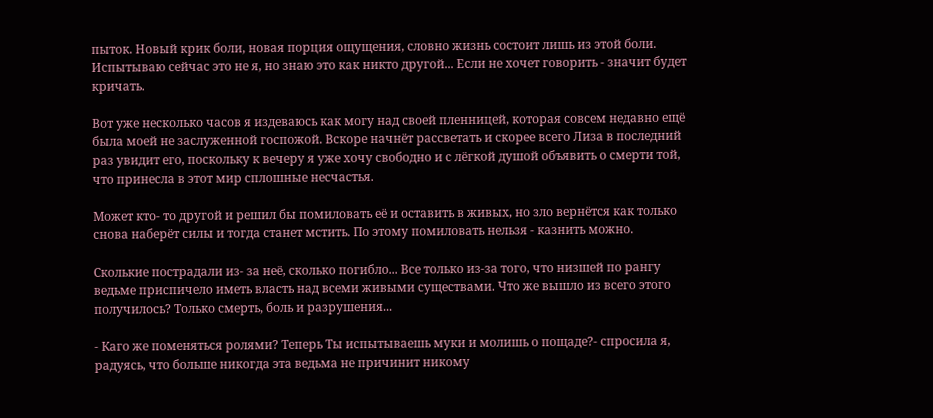пыток. Новый крик боли, новая порция ощущения, словно жизнь состоит лишь из этой боли. Испытываю сейчас это не я, но знаю это как никто другой... Если не хочет говорить - значит будет кричать.

Вот уже несколько часов я издеваюсь как могу над своей пленницей, которая совсем недавно ещё была моей не заслуженной госпожой. Вскоре начнёт рассветать и скорее всего Лиза в последний раз увидит его, поскольку к вечеру я уже хочу свободно и с лёгкой душой объявить о смерти той, что принесла в этот мир сплошные несчастья.

Может кто- то другой и решил бы помиловать её и оставить в живых, но зло вернётся как только снова наберёт силы и тогда станет мстить. По этому помиловать нельзя - казнить можно.

Сколькие пострадали из- за неё, сколько погибло... Все только из-за того, что низшей по рангу ведьме приспичело иметь власть над всеми живыми существами. Что же вышло из всего этого получилось? Только смерть, боль и разрушения...

- Каго же поменяться ролями? Теперь Ты испытываешь муки и молишь о пощаде?- спросила я, радуясь, что больше никогда эта ведьма не причинит никому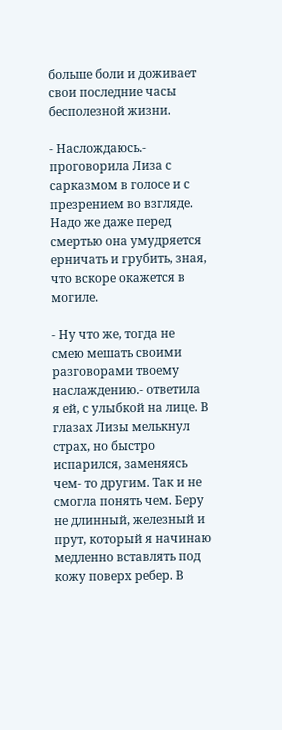больше боли и доживает свои последние часы бесполезной жизни.

- Наслождаюсь.- проговорила Лиза с сарказмом в голосе и с презрением во взгляде. Надо же даже перед смертью она умудряется ерничать и грубить, зная, что вскоре окажется в могиле.

- Ну что же, тогда не смею мешать своими разговорами твоему наслаждению.- ответила я ей, с улыбкой на лице. В глазах Лизы мелькнул страх, но быстро испарился, заменяясь чем- то другим. Так и не смогла понять чем. Беру не длинный, железный и прут, который я начинаю медленно вставлять под кожу поверх ребер. В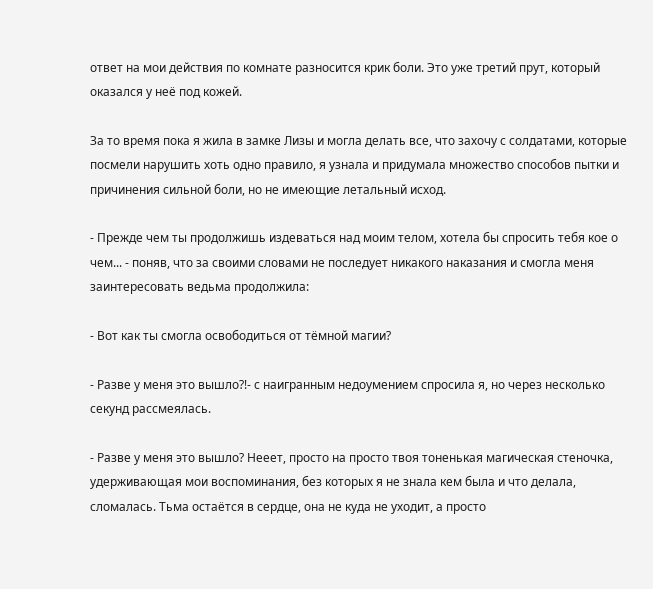ответ на мои действия по комнате разносится крик боли. Это уже третий прут, который оказался у неё под кожей.

За то время пока я жила в замке Лизы и могла делать все, что захочу с солдатами, которые посмели нарушить хоть одно правило, я узнала и придумала множество способов пытки и причинения сильной боли, но не имеющие летальный исход.

- Прежде чем ты продолжишь издеваться над моим телом, хотела бы спросить тебя кое о чем... - поняв, что за своими словами не последует никакого наказания и смогла меня заинтересовать ведьма продолжила:

- Вот как ты смогла освободиться от тёмной магии?

- Разве у меня это вышло?!- с наигранным недоумением спросила я, но через несколько секунд рассмеялась.

- Разве у меня это вышло? Нееет, просто на просто твоя тоненькая магическая стеночка, удерживающая мои воспоминания, без которых я не знала кем была и что делала, сломалась. Тьма остаётся в сердце, она не куда не уходит, а просто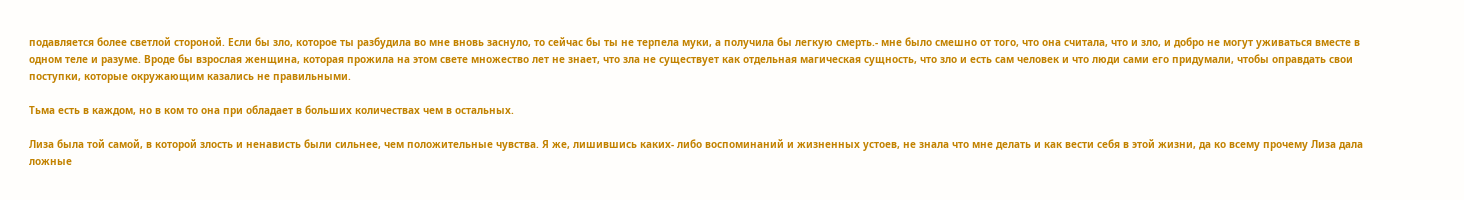подавляется более светлой стороной. Если бы зло, которое ты разбудила во мне вновь заснуло, то сейчас бы ты не терпела муки, а получила бы легкую смерть.- мне было смешно от того, что она считала, что и зло, и добро не могут уживаться вместе в одном теле и разуме. Вроде бы взрослая женщина, которая прожила на этом свете множество лет не знает, что зла не существует как отдельная магическая сущность, что зло и есть сам человек и что люди сами его придумали, чтобы оправдать свои поступки, которые окружающим казались не правильными.

Тьма есть в каждом, но в ком то она при обладает в больших количествах чем в остальных.

Лиза была той самой, в которой злость и ненависть были сильнее, чем положительные чувства. Я же, лишившись каких- либо воспоминаний и жизненных устоев, не знала что мне делать и как вести себя в этой жизни, да ко всему прочему Лиза дала ложные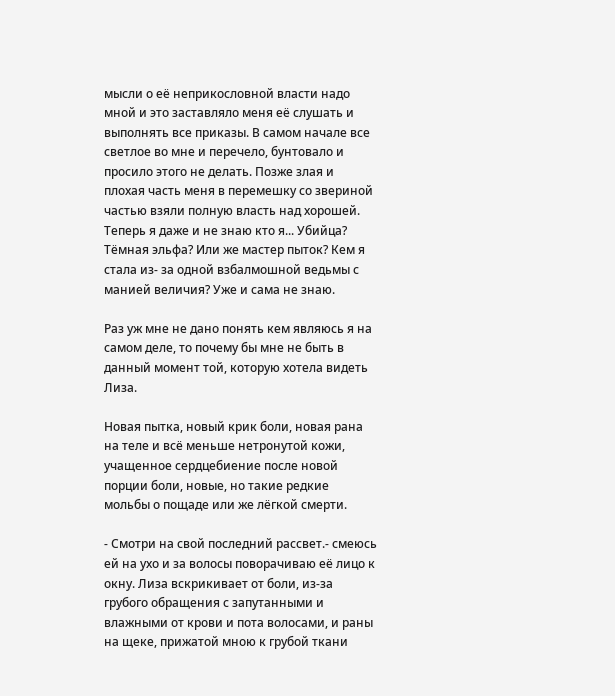мысли о её неприкословной власти надо мной и это заставляло меня её слушать и выполнять все приказы. В самом начале все светлое во мне и перечело, бунтовало и просило этого не делать. Позже злая и плохая часть меня в перемешку со звериной частью взяли полную власть над хорошей. Теперь я даже и не знаю кто я... Убийца? Тёмная эльфа? Или же мастер пыток? Кем я стала из- за одной взбалмошной ведьмы с манией величия? Уже и сама не знаю.

Раз уж мне не дано понять кем являюсь я на самом деле, то почему бы мне не быть в данный момент той, которую хотела видеть Лиза.

Новая пытка, новый крик боли, новая рана на теле и всё меньше нетронутой кожи, учащенное сердцебиение после новой порции боли, новые, но такие редкие мольбы о пощаде или же лёгкой смерти.

- Смотри на свой последний рассвет.- смеюсь ей на ухо и за волосы поворачиваю её лицо к окну. Лиза вскрикивает от боли, из-за грубого обращения с запутанными и влажными от крови и пота волосами, и раны на щеке, прижатой мною к грубой ткани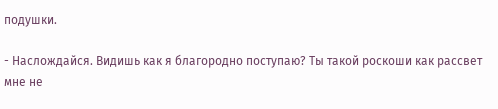подушки.

- Наслождайся. Видишь как я благородно поступаю? Ты такой роскоши как рассвет мне не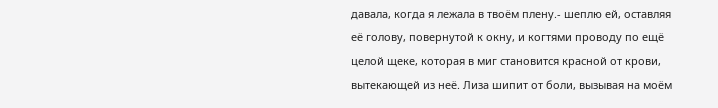давала, когда я лежала в твоём плену.- шеплю ей, оставляя её голову, повернутой к окну, и когтями проводу по ещё целой щеке, которая в миг становится красной от крови, вытекающей из неё. Лиза шипит от боли, вызывая на моём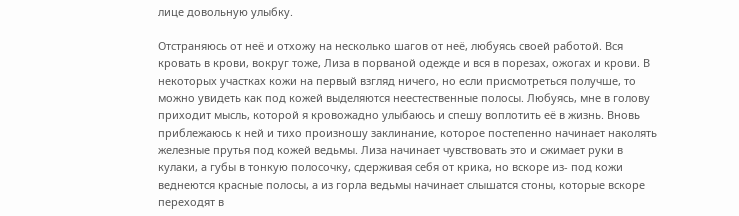лице довольную улыбку.

Отстраняюсь от неё и отхожу на несколько шагов от неё, любуясь своей работой. Вся кровать в крови, вокруг тоже, Лиза в порваной одежде и вся в порезах, ожогах и крови. В некоторых участках кожи на первый взгляд ничего, но если присмотреться получше, то можно увидеть как под кожей выделяются неестественные полосы. Любуясь, мне в голову приходит мысль, которой я кровожадно улыбаюсь и спешу воплотить её в жизнь. Вновь приблежаюсь к ней и тихо произношу заклинание, которое постепенно начинает наколять железные прутья под кожей ведьмы. Лиза начинает чувствовать это и сжимает руки в кулаки, а губы в тонкую полосочку, сдерживая себя от крика, но вскоре из- под кожи веднеются красные полосы, а из горла ведьмы начинает слышатся стоны, которые вскоре переходят в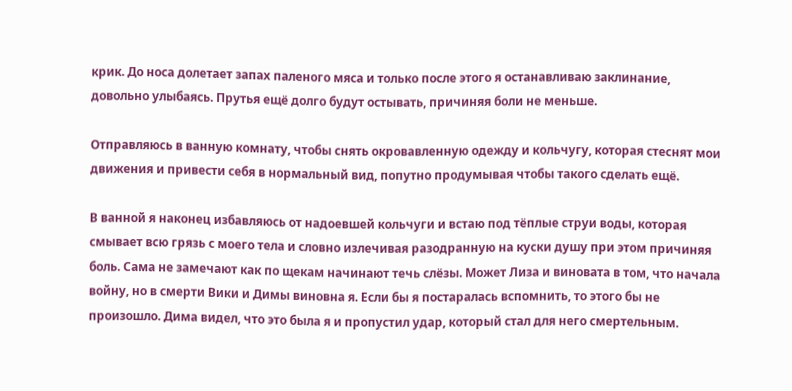крик. До носа долетает запах паленого мяса и только после этого я останавливаю заклинание, довольно улыбаясь. Прутья ещё долго будут остывать, причиняя боли не меньше.

Отправляюсь в ванную комнату, чтобы снять окровавленную одежду и кольчугу, которая стеснят мои движения и привести себя в нормальный вид, попутно продумывая чтобы такого сделать ещё.

В ванной я наконец избавляюсь от надоевшей кольчуги и встаю под тёплые струи воды, которая смывает всю грязь с моего тела и словно излечивая разодранную на куски душу при этом причиняя боль. Сама не замечают как по щекам начинают течь слёзы. Может Лиза и виновата в том, что начала войну, но в смерти Вики и Димы виновна я. Если бы я постаралась вспомнить, то этого бы не произошло. Дима видел, что это была я и пропустил удар, который стал для него смертельным.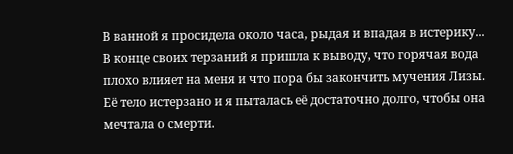В ванной я просидела около часа, рыдая и впадая в истерику... В конце своих терзаний я пришла к выводу, что горячая вода плохо влияет на меня и что пора бы закончить мучения Лизы. Её тело истерзано и я пыталась её достаточно долго, чтобы она мечтала о смерти.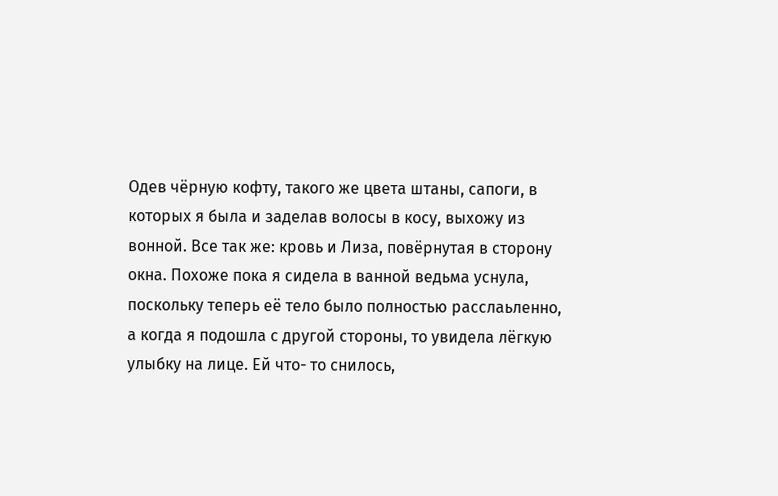Одев чёрную кофту, такого же цвета штаны, сапоги, в которых я была и заделав волосы в косу, выхожу из вонной. Все так же: кровь и Лиза, повёрнутая в сторону окна. Похоже пока я сидела в ванной ведьма уснула, поскольку теперь её тело было полностью расслаьленно, а когда я подошла с другой стороны, то увидела лёгкую улыбку на лице. Ей что- то снилось,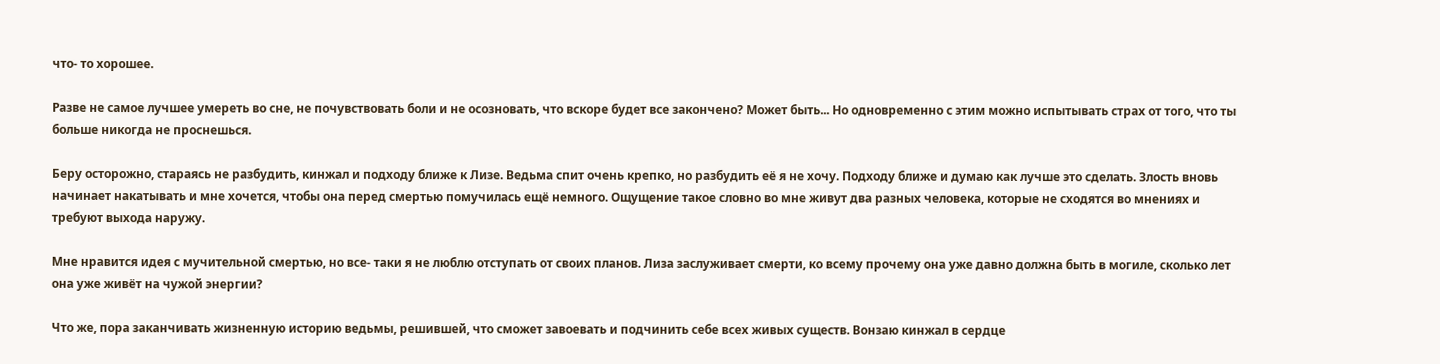что- то хорошее.

Разве не самое лучшее умереть во сне, не почувствовать боли и не осозновать, что вскоре будет все закончено? Может быть... Но одновременно с этим можно испытывать страх от того, что ты больше никогда не проснешься.

Беру осторожно, стараясь не разбудить, кинжал и подходу ближе к Лизе. Ведьма спит очень крепко, но разбудить её я не хочу. Подходу ближе и думаю как лучше это сделать. Злость вновь начинает накатывать и мне хочется, чтобы она перед смертью помучилась ещё немного. Ощущение такое словно во мне живут два разных человека, которые не сходятся во мнениях и требуют выхода наружу.

Мне нравится идея с мучительной смертью, но все- таки я не люблю отступать от своих планов. Лиза заслуживает смерти, ко всему прочему она уже давно должна быть в могиле, сколько лет она уже живёт на чужой энергии?

Что же, пора заканчивать жизненную историю ведьмы, решившей, что сможет завоевать и подчинить себе всех живых существ. Вонзаю кинжал в сердце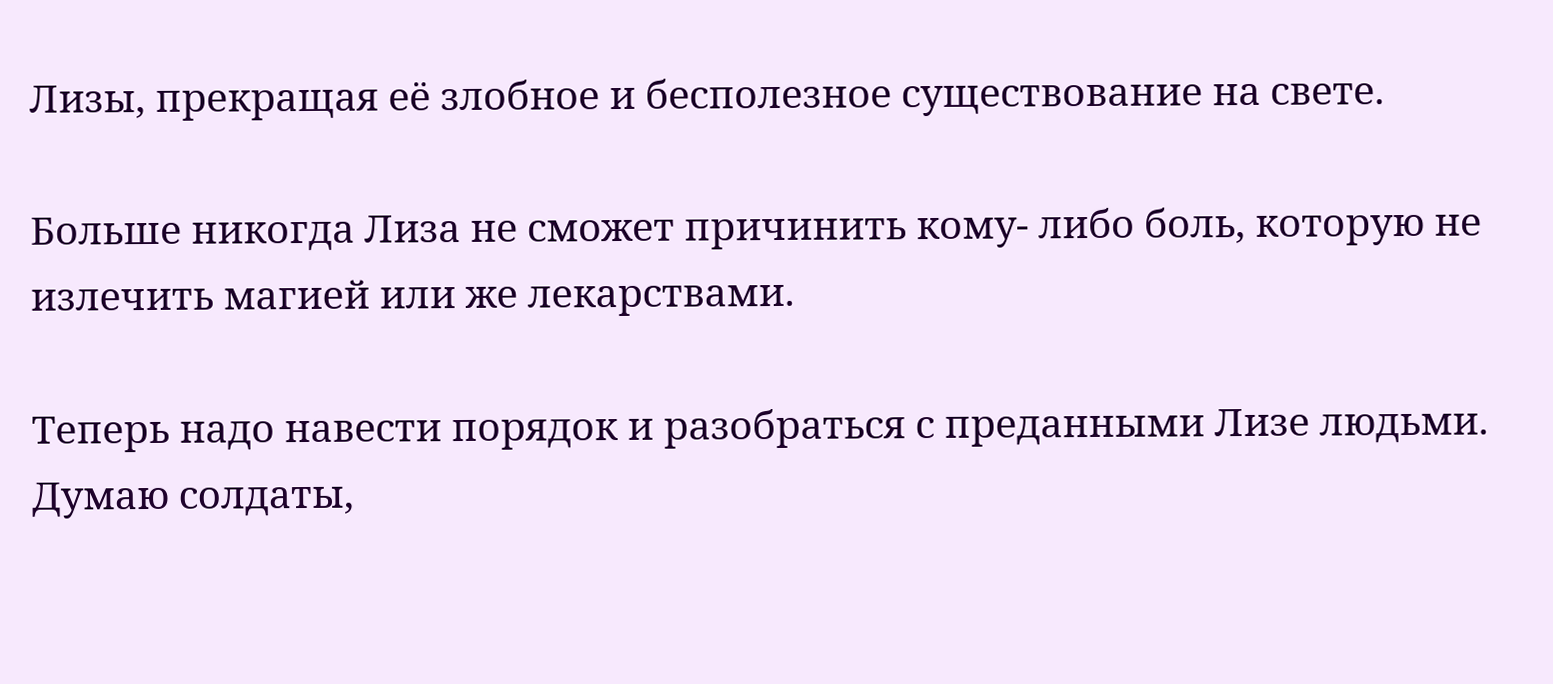Лизы, прекращая её злобное и бесполезное существование на свете.

Больше никогда Лиза не сможет причинить кому- либо боль, которую не излечить магией или же лекарствами.

Теперь надо навести порядок и разобраться с преданными Лизе людьми. Думаю солдаты,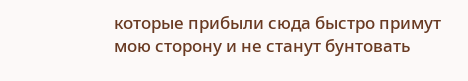которые прибыли сюда быстро примут мою сторону и не станут бунтовать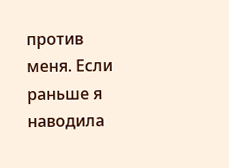против меня. Если раньше я наводила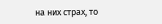на них страх, то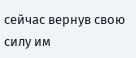сейчас вернув свою силу им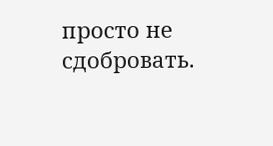просто не сдобровать.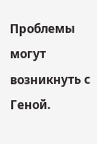Проблемы могут возникнуть с Геной.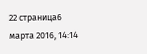22 страница6 марта 2016, 14:14